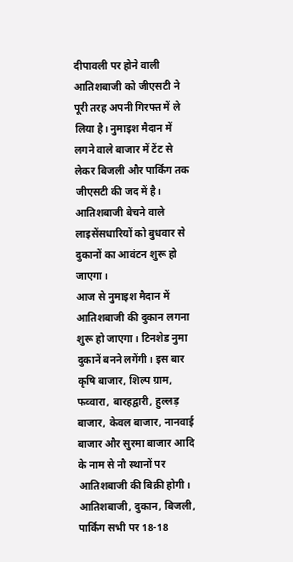दीपावली पर होने वाली आतिशबाजी को जीएसटी ने पूरी तरह अपनी गिरफ्त में ले लिया है। नुमाइश मैदान में लगने वाले बाजार में टेंट से लेकर बिजली और पार्किंग तक जीएसटी की जद में है। आतिशबाजी बेचने वाले लाइसेंसधारियों को बुधवार से दुकानों का आवंटन शुरू हो जाएगा।
आज से नुमाइश मैदान में आतिशबाजी की दुकान लगना शुरू हो जाएगा। टिनशेड नुमा दुकानें बनने लगेंगी। इस बार कृषि बाजार, शिल्प ग्राम, फव्वारा, बारहद्वारी, हुल्लड़ बाजार, केवल बाजार, नानवाई बाजार और सुरमा बाजार आदि के नाम से नौ स्थानों पर आतिशबाजी की बिक्री होगी।
आतिशबाजी, दुकान, बिजली, पार्किंग सभी पर 18-18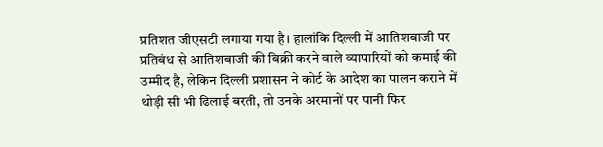प्रतिशत जीएसटी लगाया गया है। हालांकि दिल्ली में आतिशबाजी पर प्रतिबंध से आतिशबाजी की बिक्री करने वाले व्यापारियों को कमाई की उम्मीद है, लेकिन दिल्ली प्रशासन ने कोर्ट के आदेश का पालन कराने में थोड़ी सी भी ढिलाई बरती, तो उनके अरमानों पर पानी फिर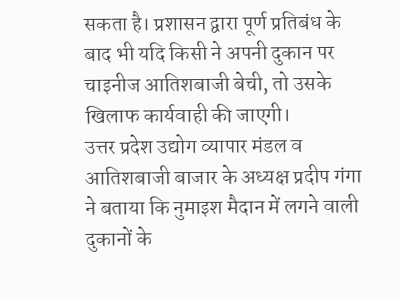सकता है। प्रशासन द्वारा पूर्ण प्रतिबंध के बाद भी यदि किसी ने अपनी दुकान पर चाइनीज आतिशबाजी बेची, तो उसके खिलाफ कार्यवाही की जाएगी।
उत्तर प्रदेश उद्योग व्यापार मंडल व आतिशबाजी बाजार के अध्यक्ष प्रदीप गंगा ने बताया कि नुमाइश मैदान में लगने वाली दुकानों के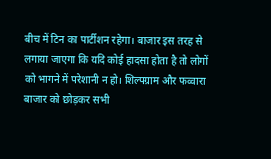बीच में टिन का पार्टीशन रहेगा। बाजार इस तरह से लगाया जाएगा कि यदि कोई हादसा होता है तो लोगों को भागने में परेशानी न हो। शिल्पग्राम और फव्वारा बाजार को छोड़कर सभी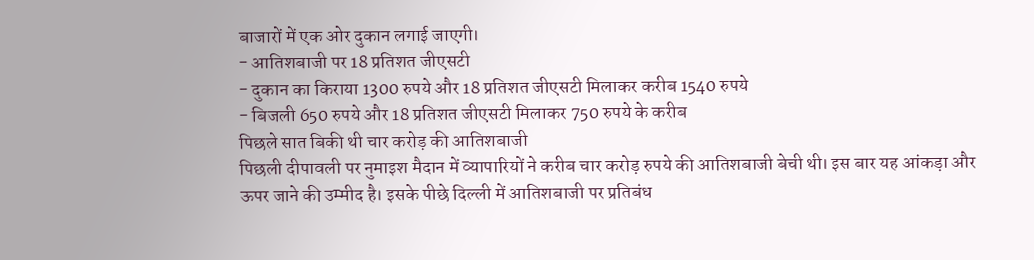बाजारों में एक ओर दुकान लगाई जाएगी।
- आतिशबाजी पर 18 प्रतिशत जीएसटी
- दुकान का किराया 1300 रुपये और 18 प्रतिशत जीएसटी मिलाकर करीब 1540 रुपये
- बिजली 650 रुपये और 18 प्रतिशत जीएसटी मिलाकर 750 रुपये के करीब
पिछले सात बिकी थी चार करोड़ की आतिशबाजी
पिछली दीपावली पर नुमाइश मैदान में व्यापारियों ने करीब चार करोड़ रुपये की आतिशबाजी बेची थी। इस बार यह आंकड़ा और ऊपर जाने की उम्मीद है। इसके पीछे दिल्ली में आतिशबाजी पर प्रतिबंध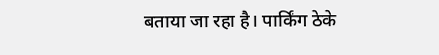बताया जा रहा है। पार्किंग ठेके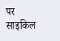पर साइकिल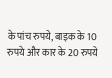के पांच रुपये, बाइक के 10 रुपये और कार के 20 रुपये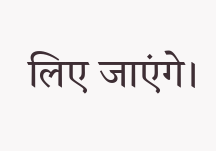लिए जाएंगे।